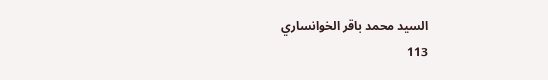السيد محمد باقر الخوانساري
113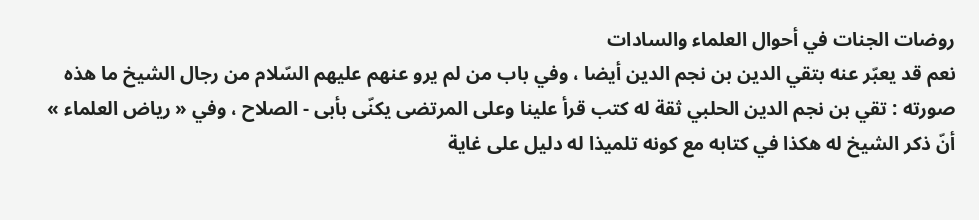روضات الجنات في أحوال العلماء والسادات
نعم قد يعبّر عنه بتقي الدين بن نجم الدين أيضا ، وفي باب من لم يرو عنهم عليهم السّلام من رجال الشيخ ما هذه صورته : تقي بن نجم الدين الحلبي ثقة له كتب قرأ علينا وعلى المرتضى يكنّى بأبى - الصلاح ، وفي « رياض العلماء » أنّ ذكر الشيخ له هكذا في كتابه مع كونه تلميذا له دليل على غاية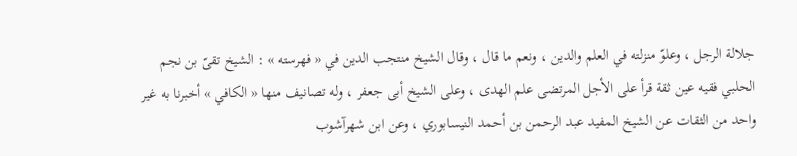جلالة الرجل ، وعلوّ منزلته في العلم والدين ، ونعم ما قال ، وقال الشيخ منتجب الدين في « فهرسته » : الشيخ تقىّ بن نجم الحلبي فقيه عين ثقة قرأ على الأجل المرتضى علم الهدى ، وعلى الشيخ أبى جعفر ، وله تصانيف منها « الكافي » أخبرنا به غير واحد من الثقات عن الشيخ المفيد عبد الرحمن بن أحمد النيسابوري ، وعن ابن شهرآشوب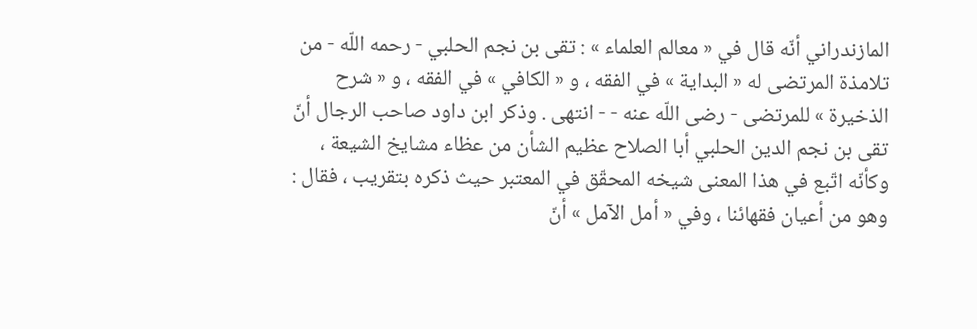المازندراني أنّه قال في « معالم العلماء » : تقى بن نجم الحلبي - رحمه اللّه - من تلامذة المرتضى له « البداية » في الفقه ، و « الكافي » في الفقه ، و « شرح الذخيرة » للمرتضى - رضى اللّه عنه - - انتهى . وذكر ابن داود صاحب الرجال أنّ تقى بن نجم الدين الحلبي أبا الصلاح عظيم الشأن من عظاء مشايخ الشيعة ، وكأنّه اتّبع في هذا المعنى شيخه المحقّق في المعتبر حيث ذكره بتقريب ، فقال : وهو من أعيان فقهائنا ، وفي « أمل الآمل » أنّ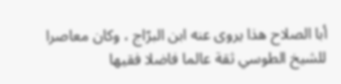أبا الصلاح هذا يروى عنه ابن البرّاج ، وكان معاصرا للشيخ الطوسي ثقة عالما فاضلا فقيها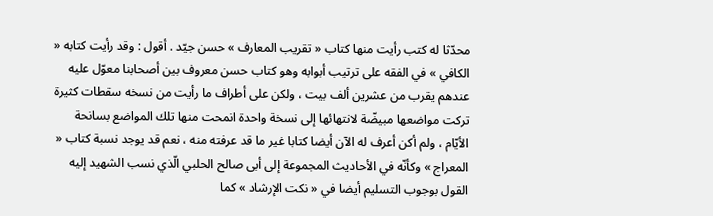محدّثا له كتب رأيت منها كتاب « تقريب المعارف » حسن جيّد . أقول : وقد رأيت كتابه « الكافي » في الفقه على ترتيب أبوابه وهو كتاب حسن معروف بين أصحابنا معوّل عليه عندهم يقرب من عشرين ألف بيت ، ولكن على أطراف ما رأيت من نسخه سقطات كثيرة تركت مواضعها مبيضّة لانتهائها إلى نسخة واحدة انمحت منها تلك المواضع بسانحة الأيّام ، ولم أكن أعرف له الآن أيضا كتابا غير ما قد عرفته منه ، نعم قد يوجد نسبة كتاب « المعراج » وكأنّه في الأحاديث المجموعة إلى أبى صالح الحلبي الّذي نسب الشهيد إليه القول بوجوب التسليم أيضا في « نكت الإرشاد » كما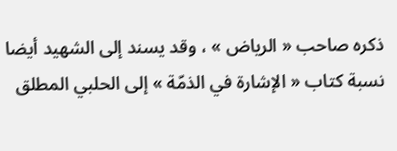ذكره صاحب « الرياض » ، وقد يسند إلى الشهيد أيضا نسبة كتاب « الإشارة في الذمّة » إلى الحلبي المطلق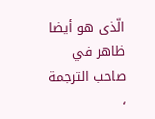الّذى هو أيضا ظاهر في صاحب الترجمة ،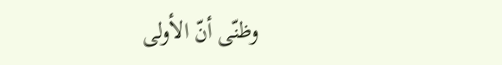وظنّى أنّ الأولى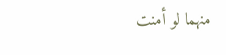منهما لو أمنت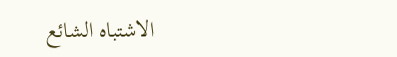الاشتباه الشائع